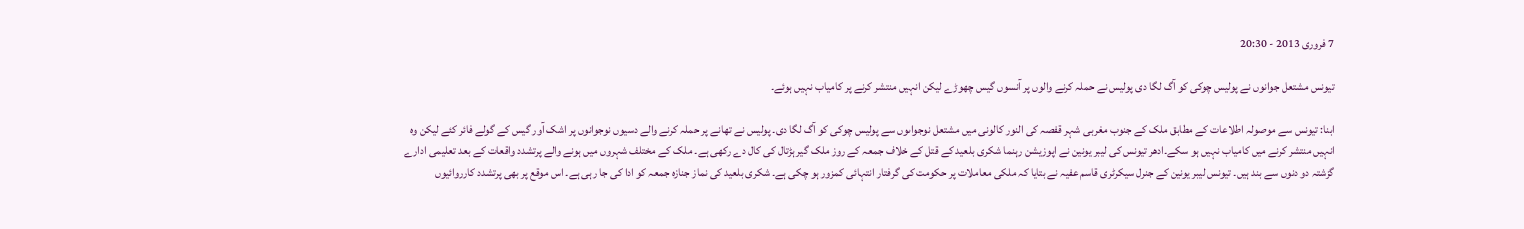7 فروری 2013 - 20:30

تیونس مشتعل جوانوں نے پولیس چوکی کو آگ لگا دی پولیس نے حملہ کرنے والوں پر آنسوں گیس چھوڑے لیکن انہیں منتشر کرنے پر کامیاب نہیں ہوئے۔

ابنا: تیونس سے موصولہ اطلاعات کے مطابق ملک کے جنوب مغربی شہر قفصہ کی النور کالونی میں مشتعل نوجواںوں سے پولیس چوکی کو آگ لگا دی۔ پولیس نے تھانے پر حملہ کرنے والے دسیوں نوجوانوں پر اشک آور گیس کے گولے فائر کئے لیکن وہ انہیں منتشر کرنے میں کامیاب نہیں ہو سکے۔ادھر تیونس کی لیبر یونین نے اپوزیشن رہنما شکری بلعید کے قتل کے خلاف جمعہ کے روز ملک گیر ہڑتال کی کال دے رکھی ہے۔ ملک کے مختلف شہروں میں ہونے والے پرتشدد واقعات کے بعد تعلیمی ادارے گزشتہ دو دنوں سے بند ہیں۔ تیونس لیبر یونین کے جنرل سیکرٹری قاسم عفیہ نے بتایا کہ ملکی معاملات پر حکومت کی گرفتار انتہائی کمزور ہو چکی ہے۔ شکری بلعید کی نماز جنازہ جمعہ کو ادا کی جا رہی ہے۔ اس موقع پر بھی پرتشدد کارروائیوں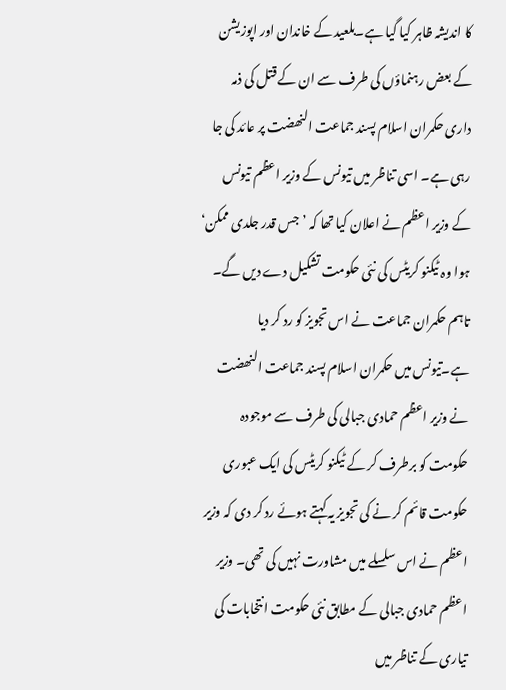کا اندیشہ ظاہر کیا گیا ہے۔بلعید کے خاندان اور اپوزیشن کے بعض رہنماؤں کی طرف سے ان کے قتل کی ذمہ داری حکمران اسلام پسند جماعت النھضت پر عائد کی جا رہی ہے۔ اسی تناظر میں تیونس کے وزیر اعظم تیونس کے وزیر اعظم نے اعلان کیا تھا کہ ’جس قدر جلدی ممکن‘ ہوا وہ ٹیکنو کریٹس کی نئی حکومت تشکیل دے دیں گے۔ تاہم حکمران جماعت نے اس تجویز کو رد کر دیا ہے۔تیونس میں حکمران اسلام پسند جماعت النھضت نے وزیر اعظم حمادی جبالی کی طرف سے موجودہ حکومت کو برطرف کر کے ٹیکنو کریٹس کی ایک عبوری حکومت قائم کر نے کی تجویز یہ کہتے ہوئے رد کر دی کہ وزیر اعظم نے اس سلسلے میں مشاورت نہیں کی تھی۔ وزیر اعظم حمادی جبالی کے مطابق نئی حکومت انتخابات کی تیاری کے تناظر میں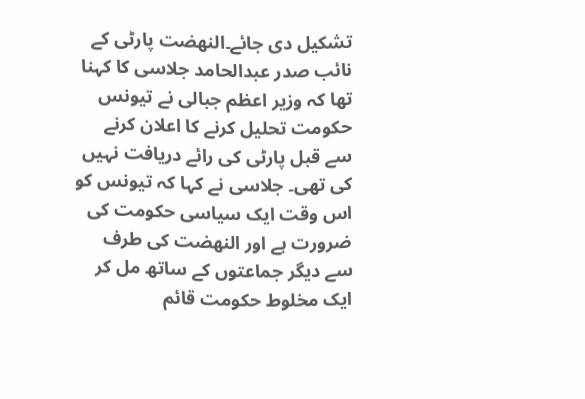تشکیل دی جائے۔النھضت پارٹی کے نائب صدر عبدالحامد جلاسی کا کہنا تھا کہ وزیر اعظم جبالی نے تیونس حکومت تحلیل کرنے کا اعلان کرنے سے قبل پارٹی کی رائے دریافت نہیں کی تھی۔ جلاسی نے کہا کہ تیونس کو اس وقت ایک سیاسی حکومت کی ضرورت ہے اور النھضت کی طرف سے دیگر جماعتوں کے ساتھ مل کر ایک مخلوط حکومت قائم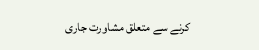کرنے سے متعلق مشاورت جاری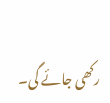رکھی جائے گی۔